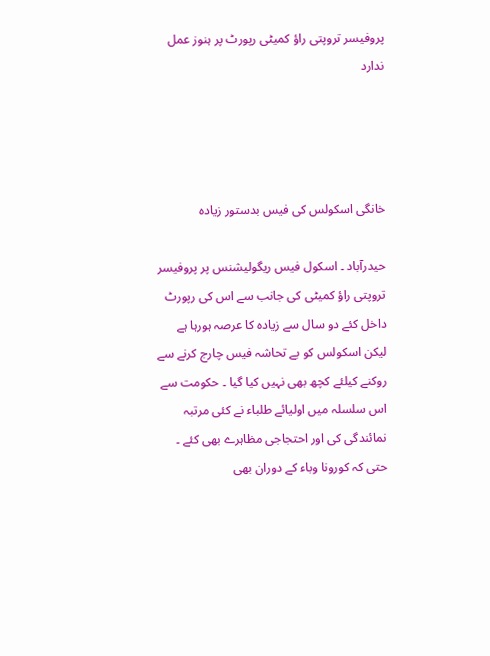پروفیسر تروپتی راؤ کمیٹی رپورٹ پر ہنوز عمل ندارد




خانگی اسکولس کی فیس بدستور زیادہ

حیدرآباد ۔ اسکول فیس ریگولیشنس پر پروفیسر تروپتی راؤ کمیٹی کی جانب سے اس کی رپورٹ داخل کئے دو سال سے زیادہ کا عرصہ ہورہا ہے لیکن اسکولس کو بے تحاشہ فیس چارج کرنے سے روکنے کیلئے کچھ بھی نہیں کیا گیا ۔ حکومت سے اس سلسلہ میں اولیائے طلباء نے کئی مرتبہ نمائندگی کی اور احتجاجی مظاہرے بھی کئے ۔ حتی کہ کورونا وباء کے دوران بھی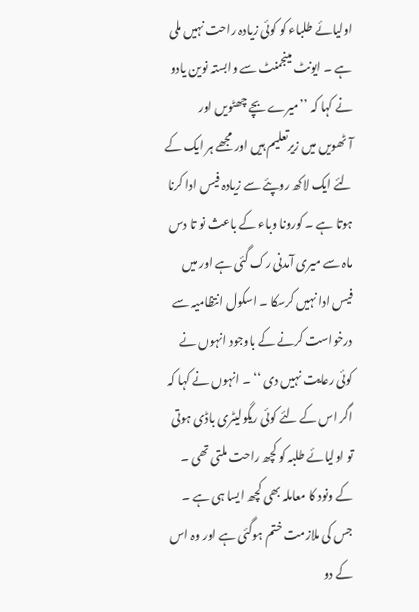اولیائے طلباء کو کوئی زیادہ راحت نہیں ملی ہے ۔ ایونٹ مینجمنٹ سے وابستہ نوین یادو نے کہا کہ ’’میرے بچے چھٹویں اور آٹھویں میں زیرتعلیم ہیں اور مجھے ہر ایک کے لئے ایک لاکھ روپئے سے زیادہ فیس ادا کرنا ہوتا ہے ۔ کورونا وباء کے باعث نو تا دس ماہ سے میری آمدنی رک گئی ہے اور میں فیس ادا نہیں کرسکا ۔ اسکول انتظامیہ سے درخواست کرنے کے باوجود انہوں نے کوئی رعایت نہیں دی ‘‘ ۔ انہوں نے کہا کہ اگر اس کے لئے کوئی ریگولیٹری باڈی ہوتی تو اولیائے طلبہ کو کچھ راحت ملتی تھی ۔ کے ونود کا معاملہ بھی کچھ ایسا ہی ہے ۔ جس کی ملازمت ختم ہوگئی ہے اور وہ اس کے دو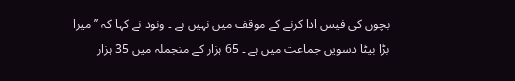بچوں کی فیس ادا کرنے کے موقف میں نہیں ہے ۔ ونود نے کہا کہ ’’میرا بڑا بیٹا دسویں جماعت میں ہے ۔ 65 ہزار کے منجملہ میں 35 ہزار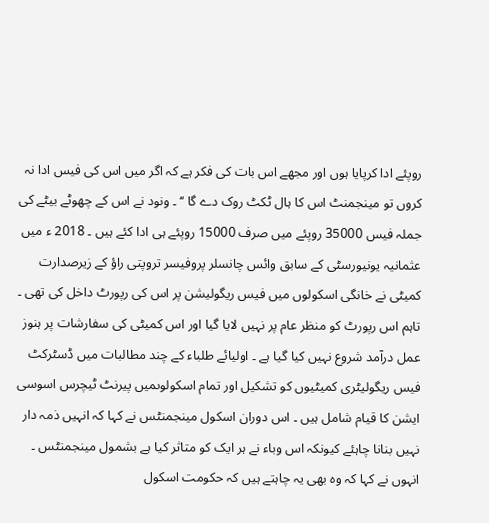روپئے ادا کرپایا ہوں اور مجھے اس بات کی فکر ہے کہ اگر میں اس کی فیس ادا نہ کروں تو مینجمنٹ اس کا ہال ٹکٹ روک دے گا ‘‘ ۔ ونود نے اس کے چھوٹے بیٹے کی جملہ فیس 35000 روپئے میں صرف 15000 روپئے ہی ادا کئے ہیں ۔ 2018 ء میں عثمانیہ یونیورسٹی کے سابق وائس چانسلر پروفیسر تروپتی راؤ کے زیرصدارت کمیٹی نے خانگی اسکولوں میں فیس ریگولیشن پر اس کی رپورٹ داخل کی تھی ۔ تاہم اس رپورٹ کو منظر عام پر نہیں لایا گیا اور اس کمیٹی کی سفارشات پر ہنوز عمل درآمد شروع نہیں کیا گیا ہے ۔ اولیائے طلباء کے چند مطالبات میں ڈسٹرکٹ فیس ریگولیٹری کمیٹیوں کو تشکیل اور تمام اسکولوںمیں پیرنٹ ٹیچرس اسوسی ایشن کا قیام شامل ہیں ۔ اس دوران اسکول مینجمنٹس نے کہا کہ انہیں ذمہ دار نہیں بنانا چاہئے کیونکہ اس وباء نے ہر ایک کو متاثر کیا ہے بشمول مینجمنٹس ۔ انہوں نے کہا کہ وہ بھی یہ چاہتے ہیں کہ حکومت اسکول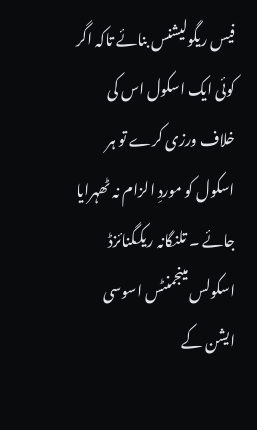فیس ریگولیشنس بنائے تاکہ اگر کوئی ایک اسکول اس کی خلاف ورزی کرے تو ہر اسکول کو موردِ الزام نہ ٹھہرایا جائے ۔ تلنگانہ ریکگنائزڈ اسکولس مینجمنٹس اسوسی ایشن کے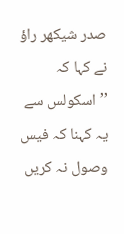صدر شیکھر راؤ نے کہا کہ ’’اسکولس سے یہ کہنا کہ فیس وصول نہ کریں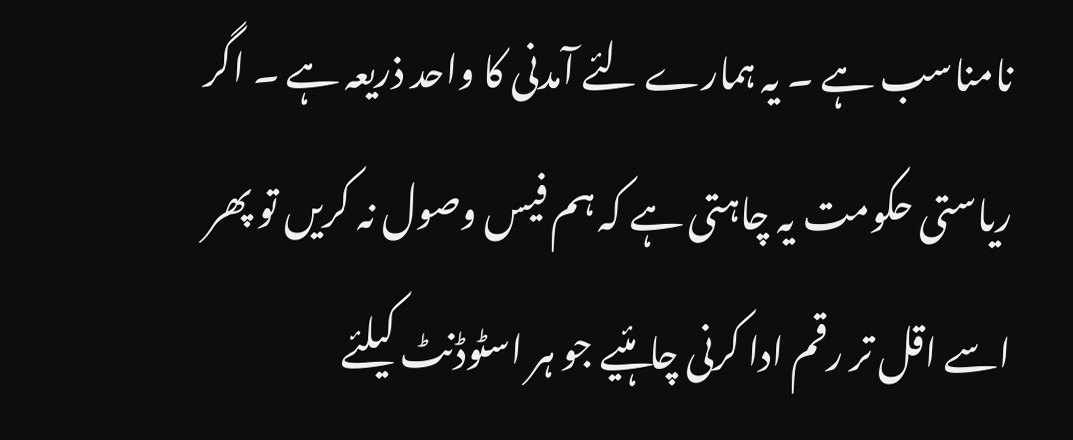نامناسب ہے ۔ یہ ہمارے لئے آمدنی کا واحد ذریعہ ہے ۔ اگر ریاستی حکومت یہ چاہتی ہے کہ ہم فیس وصول نہ کریں تو پھر اسے اقل تر رقم ادا کرنی چاہئیے جو ہر اسٹوڈنٹ کیلئے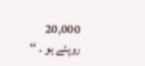20,000 روپئے ہو ۔ ‘‘